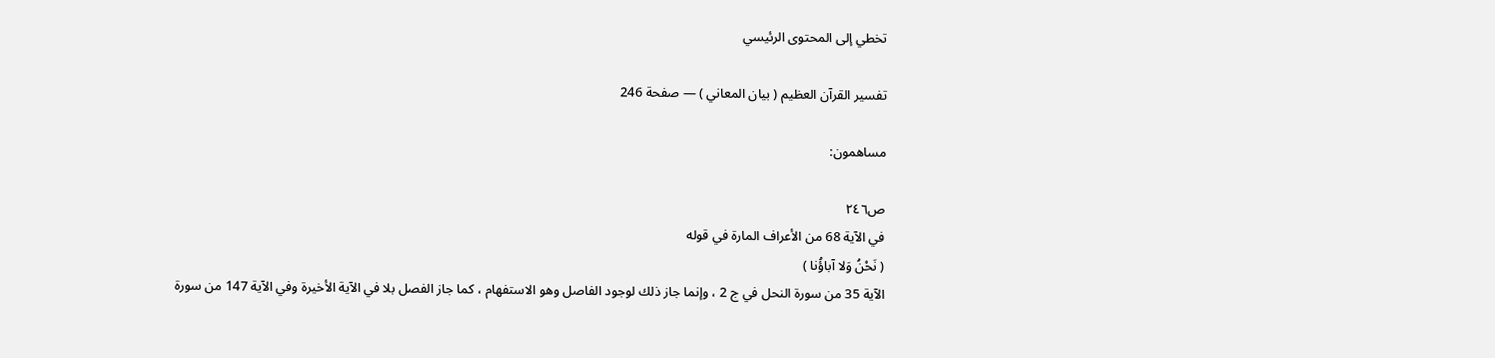تخطي إلى المحتوى الرئيسي

تفسير القرآن العظيم ( بيان المعاني ) — صفحة 246

مساهمون:

ص٢٤٦
في الآية 68 من الأعراف المارة في قوله
( نَحْنُ وَلا آباؤُنا )
الآية 35 من سورة النحل في ج 2 ، وإنما جاز ذلك لوجود الفاصل وهو الاستفهام ، كما جاز الفصل بلا في الآية الأخيرة وفي الآية 147 من سورة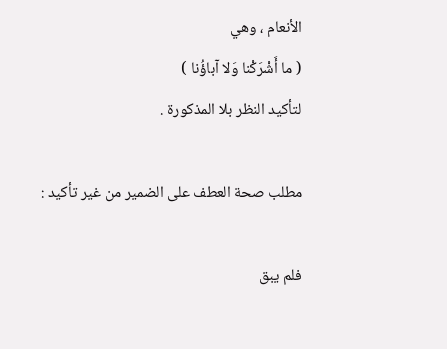الأنعام ، وهي
( ما أَشْرَكْنا وَلا آباؤُنا )
لتأكيد النظر بلا المذكورة .

مطلب صحة العطف على الضمير من غير تأكيد :

فلم يبق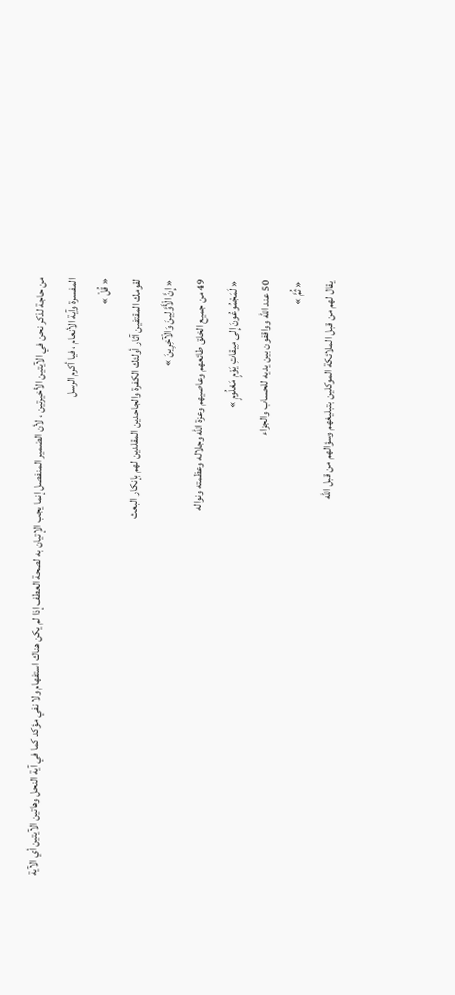من حاجة لذكر نحن في الآيتين الأخيرتين ، لأن الضمير المنفصل إنما يجب الإتيان به لصحة العطف إذا لم يكن هناك استفهام ولا نفي مؤكد كما في آية النحل وهاتين الآيتين أي الآية المفسرة وآية الأنعام ، فيا أكرم الرسل
« قُلْ »
لقومك المقتفين آثار أولئك الكفرة والجاحدين المقلدين لهم بإنكار البعث
« إِنَّ الْأَوَّلِينَ وَالْآخِرِينَ »
49 من جميع الخلق طائعهم وعاصيهم وعزة اللّه وجلاله وعظمته ونواله
« لَمَجْمُوعُونَ إِلى مِيقاتِ يَوْمٍ مَعْلُومٍ »
50 عند اللّه وواقفون بين يديه للحساب والجزاء
« ثُمَّ »
يقال لهم من قبل الملائكة الموكلين بتبليغهم وسؤالهم من قبل اللّه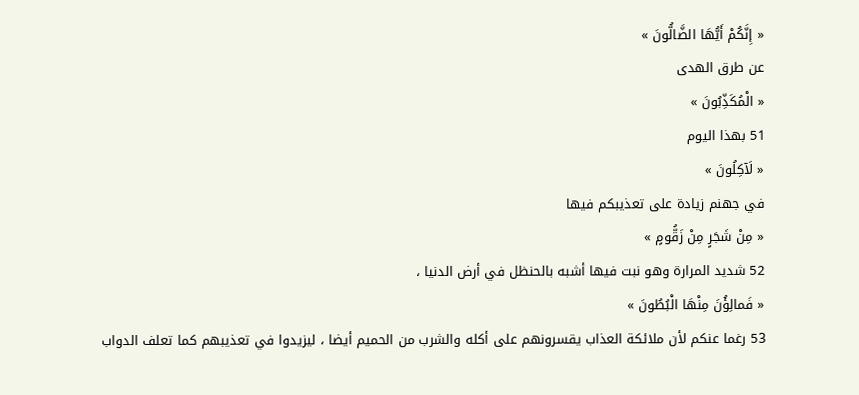« إِنَّكُمْ أَيُّهَا الضَّالُّونَ »
عن طرق الهدى
« الْمُكَذِّبُونَ »
51 بهذا اليوم
« لَآكِلُونَ »
في جهنم زيادة على تعذيبكم فيها
« مِنْ شَجَرٍ مِنْ زَقُّومٍ »
52 شديد المرارة وهو نبت فيها أشبه بالحنظل في أرض الدنيا ،
« فَمالِؤُنَ مِنْهَا الْبُطُونَ »
53 رغما عنكم لأن ملائكة العذاب يقسرونهم على أكله والشرب من الحميم أيضا ، ليزيدوا في تعذيبهم كما تعلف الدواب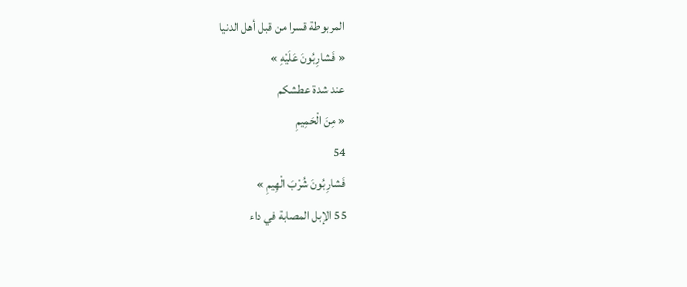المربوطة قسرا من قبل أهل الدنيا
« فَشارِبُونَ عَلَيْهِ »
عند شدة عطشكم
« مِنَ الْحَمِيمِ
54
فَشارِبُونَ شُرْبَ الْهِيمِ »
55 الإبل المصابة في داء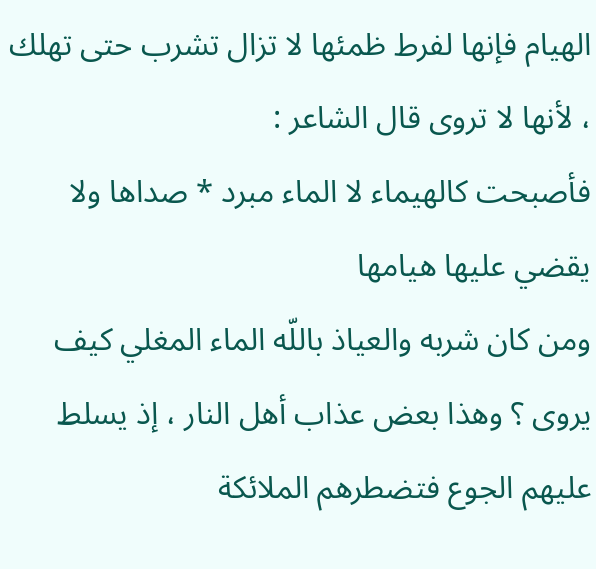الهيام فإنها لفرط ظمئها لا تزال تشرب حتى تهلك ، لأنها لا تروى قال الشاعر :
فأصبحت كالهيماء لا الماء مبرد * صداها ولا يقضي عليها هيامها
ومن كان شربه والعياذ باللّه الماء المغلي كيف يروى ؟ وهذا بعض عذاب أهل النار ، إذ يسلط عليهم الجوع فتضطرهم الملائكة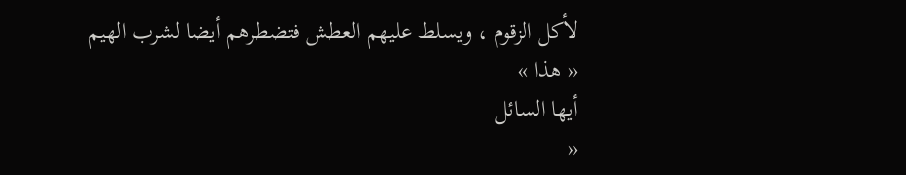لأكل الزقوم ، ويسلط عليهم العطش فتضطرهم أيضا لشرب الهيم
« هذا »
أيها السائل
«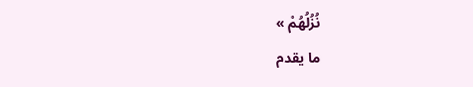نُزُلُهُمْ »
ما يقدم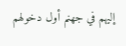إليهم في جهنم أول دخولهم